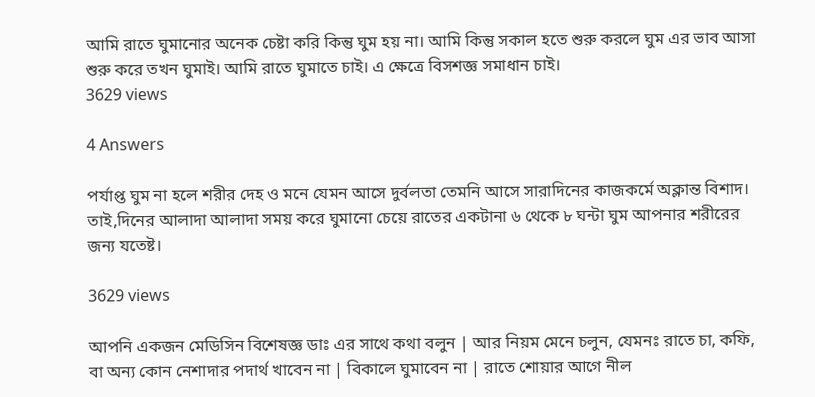আমি রাতে ঘুমানোর অনেক চেষ্টা করি কিন্তু ঘুম হয় না। আমি কিন্তু সকাল হতে শুরু করলে ঘুম এর ভাব আসা শুরু করে তখন ঘুমাই। আমি রাতে ঘুমাতে চাই। এ ক্ষেত্রে বিসশজ্ঞ সমাধান চাই।
3629 views

4 Answers

পর্যাপ্ত ঘুম না হলে শরীর দেহ ও মনে যেমন আসে দুর্বলতা তেমনি আসে সারাদিনের কাজকর্মে অক্লান্ত বিশাদ। তাই,দিনের আলাদা আলাদা সময় করে ঘুমানো চেয়ে রাতের একটানা ৬ থেকে ৮ ঘন্টা ঘুম আপনার শরীরের জন্য যতেষ্ট।

3629 views

আপনি একজন মেডিসিন বিশেষজ্ঞ ডাঃ এর সাথে কথা বলুন | আর নিয়ম মেনে চলুন, যেমনঃ রাতে চা, কফি, বা অন্য কোন নেশাদার পদার্থ খাবেন না | বিকালে ঘুমাবেন না | রাতে শোয়ার আগে নীল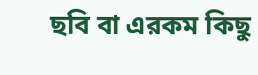ছবি বা এরকম কিছু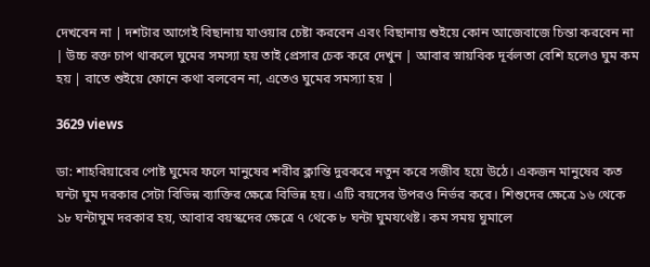দেখবেন না | দশটার আগেই বিছানায় যাওয়ার চেষ্টা করবেন এবং বিছানায় শুইয়ে কোন আজেবাজে চিন্তা করবেন না | উচ্চ রক্ত চাপ থাকলে ঘুমের সমস্যা হয় তাই প্রেসার চেক করে দেখুন | আবার স্নায়বিক দূর্বলতা বেশি হলেও ঘুম কম হয় | রাতে শুইয়ে ফোনে কথা বলবেন না, এতেও ঘুমের সমস্যা হয় |

3629 views

ডা: শাহরিয়ারের পোষ্ট ঘুমের ফলে মানুষের শরীর ক্লান্তি দুরকরে নতুন করে সজীব হয়ে উঠে। একজন মানুষের কত ঘন্টা ঘুম দরকার সেটা বিভিন্ন ব্যাক্তির ক্ষেত্রে বিভিন্ন হয়। এটি বয়সের উপরও নির্ভর করে। শিশুদের ক্ষেত্রে ১৬ থেকে ১৮ ঘন্টাঘুম দরকার হয়, আবার বয়স্কদের ক্ষেত্রে ৭ থেকে ৮ ঘন্টা ঘুমযথেষ্ট। কম সময় ঘুমালে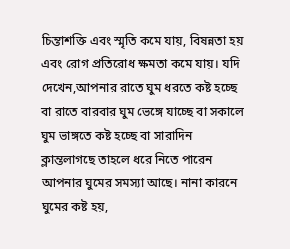চিন্তাশক্তি এবং স্মৃতি কমে যায়, বিষন্নতা হয় এবং রোগ প্রতিরোধ ক্ষমতা কমে যায়। যদি দেখেন,আপনার রাতে ঘুম ধরতে কষ্ট হচ্ছে বা রাতে বারবার ঘুম ভেঙ্গে যাচ্ছে বা সকালে ঘুম ভাঙ্গতে কষ্ট হচ্ছে বা সারাদিন ক্লান্তলাগছে তাহলে ধরে নিতে পারেন আপনার ঘুমের সমস্যা আছে। নানা কারনে ঘুমের কষ্ট হয়,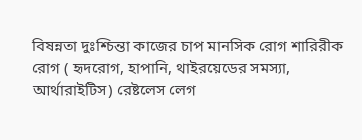বিষন্নতা দুঃশ্চিন্তা কাজের চাপ মানসিক রোগ শারিরীক রোগ ( হৃদরোগ, হাপানি, থাইরয়েডের সমস্যা, আর্থারাইটিস) রেষ্টলেস লেগ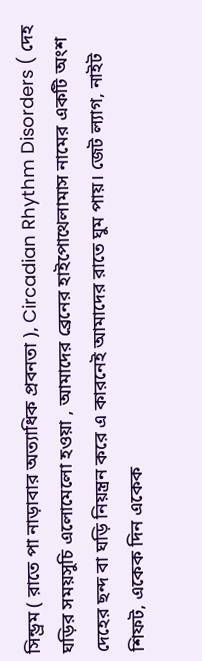সিন্ড্রম ( রাতে পা নাড়াবার অত্যাধিক প্রবনতা ), Circadian Rhythm Disorders ( দেহ ঘড়ির সময়সুচি এলোমেলো হওয়া , আমাদের ব্রেনের হাইপোথেলামাস নামের একটি অংশ দেহের ছন্দ বা ঘড়ি নিয়ন্ত্রন করে এ কারনেই আমাদের রাতে ঘুম পায়। জেট ল্যাগ, নাইট শিফট, একেক দিন একেক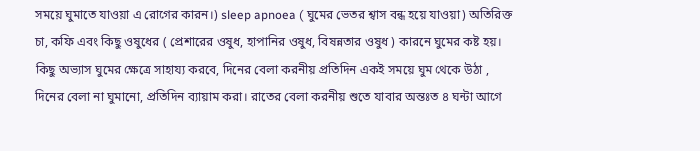সময়ে ঘুমাতে যাওয়া এ রোগের কারন।) sleep apnoea ( ঘুমের ভেতর শ্বাস বন্ধ হয়ে যাওয়া) অতিরিক্ত চা, কফি এবং কিছু ওষুধের ( প্রেশারের ওষুধ, হাপানির ওষুধ, বিষন্নতার ওষুধ ) কারনে ঘুমের কষ্ট হয়। কিছু অভ্যাস ঘুমের ক্ষেত্রে সাহায্য করবে, দিনের বেলা করনীয় প্রতিদিন একই সময়ে ঘুম থেকে উঠা , দিনের বেলা না ঘুমানো, প্রতিদিন ব্যায়াম করা। রাতের বেলা করনীয় শুতে যাবার অন্তঃত ৪ ঘন্টা আগে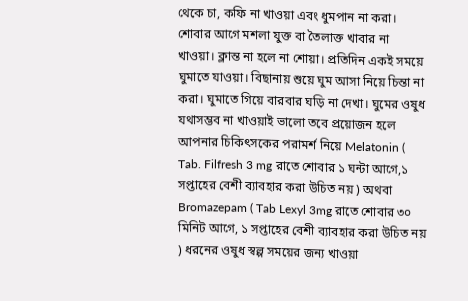থেকে চা, কফি না খাওয়া এবং ধুমপান না করা। শোবার আগে মশলা যুক্ত বা তৈলাক্ত খাবার না খাওয়া। ক্লান্ত না হলে না শোয়া। প্রতিদিন একই সময়ে ঘুমাতে যাওয়া। বিছানায় শুয়ে ঘুম আসা নিয়ে চিন্তা না করা। ঘুমাতে গিয়ে বারবার ঘড়ি না দেখা। ঘুমের ওষুধ যথাসম্ভব না খাওয়াই ভালো তবে প্রয়োজন হলে আপনার চিকিৎসকের পরামর্শ নিয়ে Melatonin ( Tab. Filfresh 3 mg রাতে শোবার ১ ঘন্টা আগে,১ সপ্তাহের বেশী ব্যাবহার করা উচিত নয় ) অথবা Bromazepam ( Tab Lexyl 3mg রাতে শোবার ৩০ মিনিট আগে, ১ সপ্তাহের বেশী ব্যাবহার করা উচিত নয় ) ধরনের ওষুধ স্বল্প সময়ের জন্য খাওয়া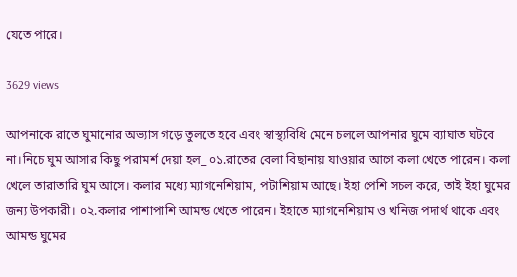যেতে পারে।

3629 views

আপনাকে রাতে ঘুমানোর অভ্যাস গড়ে তুলতে হবে এবং স্বাস্থ্যবিধি মেনে চললে আপনার ঘুমে ব্যাঘাত ঘটবে না।নিচে ঘুম আসার কিছু পরামর্শ দেয়া হল_ ০১.রাতের বেলা বিছানায় যাওয়ার আগে কলা খেতে পারেন। কলা খেলে তারাতারি ঘুম আসে। কলার মধ্যে ম্যাগনেশিয়াম, পটাশিয়াম আছে। ইহা পেশি সচল করে, তাই ইহা ঘুমের জন্য উপকারী। ০২.কলার পাশাপাশি আমন্ড খেতে পারেন। ইহাতে ম্যাগনেশিয়াম ও খনিজ পদার্থ থাকে এবং আমন্ড ঘুমের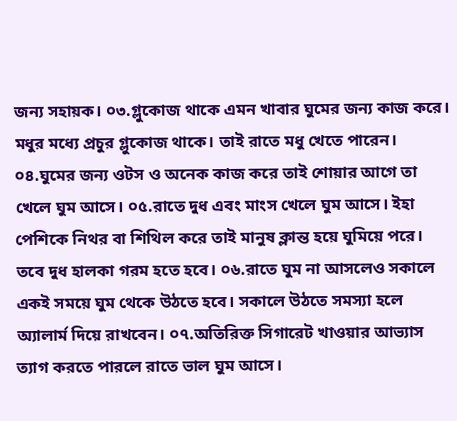জন্য সহায়ক। ০৩.গ্লুকোজ থাকে এমন খাবার ঘুমের জন্য কাজ করে। মধুর মধ্যে প্রচুর গ্লুকোজ থাকে। তাই রাতে মধু খেতে পারেন। ০৪.ঘুমের জন্য ওটস ও অনেক কাজ করে তাই শোয়ার আগে তা খেলে ঘুম আসে। ০৫.রাতে দুধ এবং মাংস খেলে ঘুম আসে। ইহা পেশিকে নিথর বা শিথিল করে তাই মানুষ ক্লান্ত হয়ে ঘুমিয়ে পরে। তবে দুধ হালকা গরম হতে হবে। ০৬.রাতে ঘুম না আসলেও সকালে একই সময়ে ঘুম থেকে উঠতে হবে। সকালে উঠতে সমস্যা হলে অ্যালার্ম দিয়ে রাখবেন। ০৭.অতিরিক্ত সিগারেট খাওয়ার আভ্যাস ত্যাগ করতে পারলে রাতে ভাল ঘুম আসে।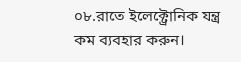০৮.রাতে ইলেক্ট্রোনিক যন্ত্র কম ব্যবহার করুন।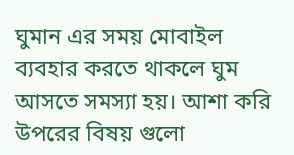ঘুমান এর সময় মোবাইল ব্যবহার করতে থাকলে ঘুম আসতে সমস্যা হয়। আশা করি উপরের বিষয় গুলো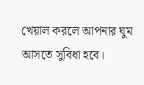খেয়াল করলে আপনার ঘুম আসতে সুবিধা হবে।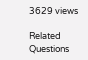3629 views

Related Questions